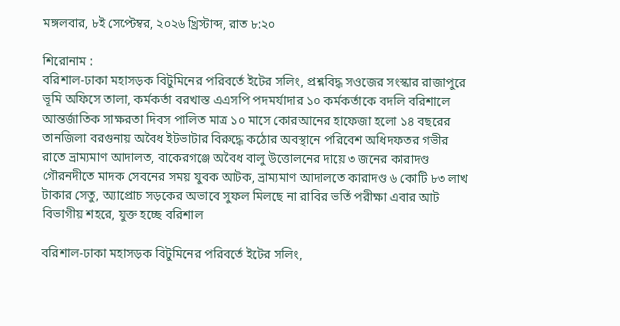মঙ্গলবার, ৮ই সেপ্টেম্বর, ২০২৬ খ্রিস্টাব্দ, রাত ৮:২০

শিরোনাম :
বরিশাল-ঢাকা মহাসড়ক বিটুমিনের পরিবর্তে ইটের সলিং, প্রশ্নবিদ্ধ সওজের সংস্কার রাজাপুরে ভূমি অফিসে তালা, কর্মকর্তা বরখাস্ত এএসপি পদমর্যাদার ১০ কর্মকর্তাকে বদলি বরিশালে আন্তর্জাতিক সাক্ষরতা দিবস পালিত মাত্র ১০ মাসে কোরআনের হাফেজা হলো ১৪ বছরের তানজিলা বরগুনায় অবৈধ ইটভাটার বিরুদ্ধে কঠোর অবস্থানে পরিবেশ অধিদফতর গভীর রাতে ভ্রাম্যমাণ আদালত, বাকেরগঞ্জে অবৈধ বালু উত্তোলনের দায়ে ৩ জনের কারাদণ্ড গৌরনদীতে মাদক সেবনের সময় যুবক আটক, ভ্রাম্যমাণ আদালতে কারাদণ্ড ৬ কোটি ৮৩ লাখ টাকার সেতু, অ্যাপ্রোচ সড়কের অভাবে সুফল মিলছে না রাবির ভর্তি পরীক্ষা এবার আট বিভাগীয় শহরে, যুক্ত হচ্ছে বরিশাল

বরিশাল-ঢাকা মহাসড়ক বিটুমিনের পরিবর্তে ইটের সলিং,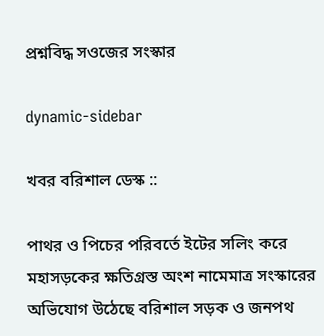প্রশ্নবিদ্ধ সওজের সংস্কার

dynamic-sidebar

খবর বরিশাল ডেস্ক ::

পাথর ও পিচের পরিবর্তে ইটের সলিং করে মহাসড়কের ক্ষতিগ্রস্ত অংশ নামেমাত্র সংস্কারের অভিযোগ উঠেছে বরিশাল সড়ক ও জনপথ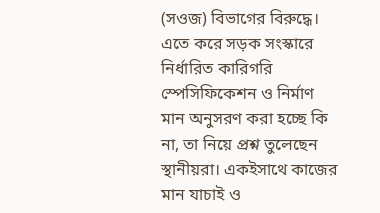(সওজ) বিভাগের বিরুদ্ধে। এতে করে সড়ক সংস্কারে নির্ধারিত কারিগরি স্পেসিফিকেশন ও নির্মাণ মান অনুসরণ করা হচ্ছে কি না, তা নিয়ে প্রশ্ন তুলেছেন স্থানীয়রা। একইসাথে কাজের মান যাচাই ও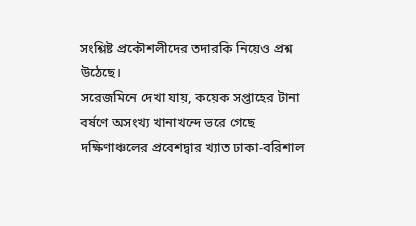সংশ্লিষ্ট প্রকৌশলীদের তদারকি নিয়েও প্রশ্ন উঠেছে।
সরেজমিনে দেখা যায়, কয়েক সপ্তাহের টানা বর্ষণে অসংখ্য খানাখন্দে ভরে গেছে দক্ষিণাঞ্চলের প্রবেশদ্বার খ্যাত ঢাকা-বরিশাল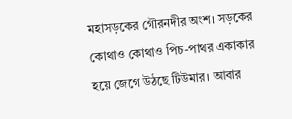মহাসড়কের গৌরনদীর অংশ। সড়কের কোথাও কোথাও পিচ-পাথর একাকার হয়ে জেগে উঠছে টিউমার। আবার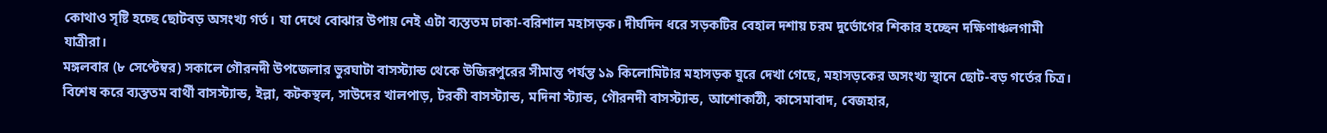কোথাও সৃষ্টি হচ্ছে ছোটবড় অসংখ্য গর্ত। যা দেখে বোঝার উপায় নেই এটা ব্যস্ততম ঢাকা-বরিশাল মহাসড়ক। দীর্ঘদিন ধরে সড়কটির বেহাল দশায় চরম দুর্ভোগের শিকার হচ্ছেন দক্ষিণাঞ্চলগামী যাত্রীরা।
মঙ্গলবার (৮ সেপ্টেম্বর) সকালে গৌরনদী উপজেলার ভুরঘাটা বাসস্ট্যান্ড থেকে উজিরপুরের সীমান্ত পর্যন্ত ১৯ কিলোমিটার মহাসড়ক ঘুরে দেখা গেছে, মহাসড়কের অসংখ্য স্থানে ছোট-বড় গর্তের চিত্র। বিশেষ করে ব্যস্ততম বার্থী বাসস্ট্যান্ড, ইল্লা, কটকস্থল, সাউদের খালপাড়, টরকী বাসস্ট্যান্ড, মদিনা স্ট্যান্ড, গৌরনদী বাসস্ট্যান্ড, আশোকাঠী, কাসেমাবাদ, বেজহার,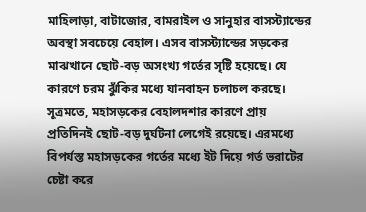মাহিলাড়া, বাটাজোর, বামরাইল ও সানুহার বাসস্ট্যান্ডের অবস্থা সবচেয়ে বেহাল। এসব বাসস্ট্যান্ডের সড়কের মাঝখানে ছোট-বড় অসংখ্য গর্তের সৃষ্টি হয়েছে। যে কারণে চরম ঝুঁকির মধ্যে যানবাহন চলাচল করছে।
সূত্রমতে, মহাসড়কের বেহালদশার কারণে প্রায় প্রতিদিনই ছোট-বড় দুর্ঘটনা লেগেই রয়েছে। এরমধ্যে বিপর্যস্ত মহাসড়কের গর্তের মধ্যে ইট দিয়ে গর্ত ভরাটের চেষ্টা করে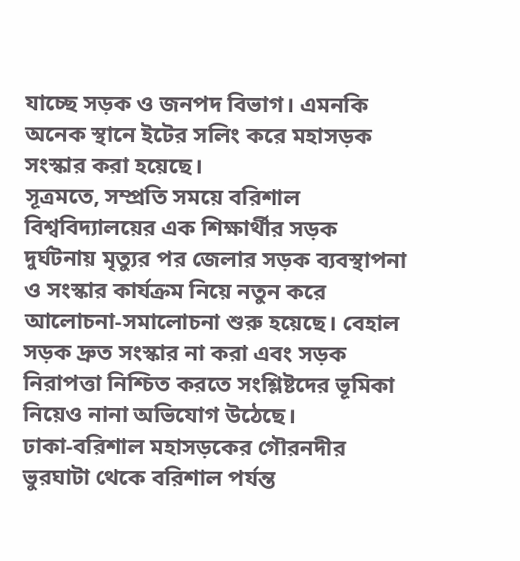যাচ্ছে সড়ক ও জনপদ বিভাগ। এমনকি অনেক স্থানে ইটের সলিং করে মহাসড়ক সংস্কার করা হয়েছে।
সূত্রমতে, সম্প্রতি সময়ে বরিশাল বিশ্ববিদ্যালয়ের এক শিক্ষার্থীর সড়ক দুর্ঘটনায় মৃত্যুর পর জেলার সড়ক ব্যবস্থাপনা ও সংস্কার কার্যক্রম নিয়ে নতুন করে আলোচনা-সমালোচনা শুরু হয়েছে। বেহাল সড়ক দ্রুত সংস্কার না করা এবং সড়ক নিরাপত্তা নিশ্চিত করতে সংশ্লিষ্টদের ভূমিকা নিয়েও নানা অভিযোগ উঠেছে।
ঢাকা-বরিশাল মহাসড়কের গৌরনদীর ভুরঘাটা থেকে বরিশাল পর্যন্ত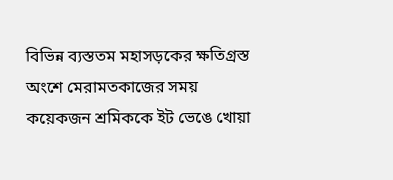বিভিন্ন ব্যস্ততম মহাসড়কের ক্ষতিগ্রস্ত অংশে মেরামতকাজের সময় কয়েকজন শ্রমিককে ইট ভেঙে খোয়া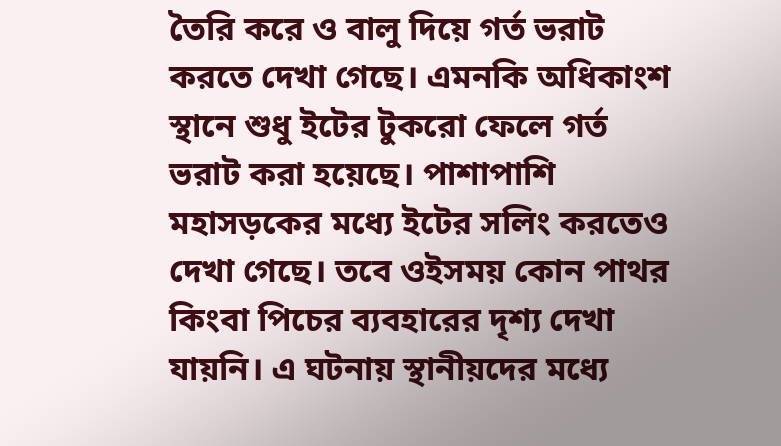তৈরি করে ও বালু দিয়ে গর্ত ভরাট করতে দেখা গেছে। এমনকি অধিকাংশ স্থানে শুধু ইটের টুকরো ফেলে গর্ত ভরাট করা হয়েছে। পাশাপাশি মহাসড়কের মধ্যে ইটের সলিং করতেও দেখা গেছে। তবে ওইসময় কোন পাথর কিংবা পিচের ব্যবহারের দৃশ্য দেখা যায়নি। এ ঘটনায় স্থানীয়দের মধ্যে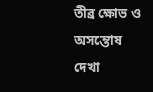তীব্র ক্ষোভ ও অসন্তোষ দেখা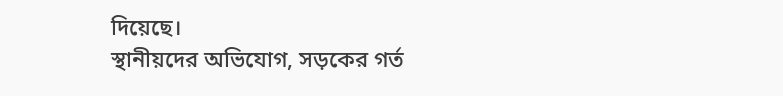দিয়েছে।
স্থানীয়দের অভিযোগ, সড়কের গর্ত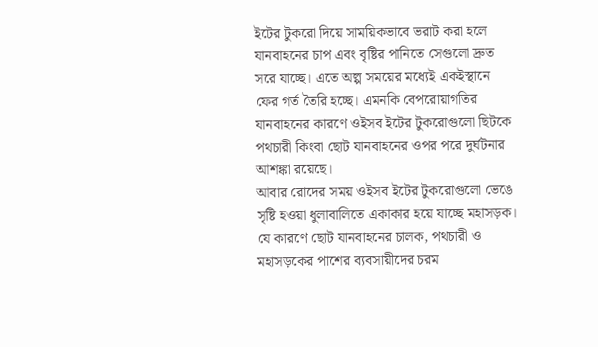ইটের টুকরো দিয়ে সাময়িকভাবে ভরাট করা হলে যানবাহনের চাপ এবং বৃষ্টির পানিতে সেগুলো দ্রুত সরে যাচ্ছে। এতে অল্প সময়ের মধ্যেই একইস্থানে ফের গর্ত তৈরি হচ্ছে। এমনকি বেপরোয়াগতির যানবাহনের কারণে ওইসব ইটের টুকরোগুলো ছিটকে পথচারী কিংবা ছোট যানবাহনের ওপর পরে দুর্ঘটনার আশঙ্কা রয়েছে।
আবার রোদের সময় ওইসব ইটের টুকরোগুলো ভেঙে সৃষ্টি হওয়া ধুলাবালিতে একাকার হয়ে যাচ্ছে মহাসড়ক। যে কারণে ছোট যানবাহনের চালক, পথচারী ও মহাসড়কের পাশের ব্যবসায়ীদের চরম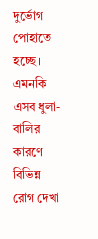দুর্ভোগ পোহাতে হচ্ছে। এমনকি এসব ধুলা-বালির কারণে বিভিন্ন রোগ দেখা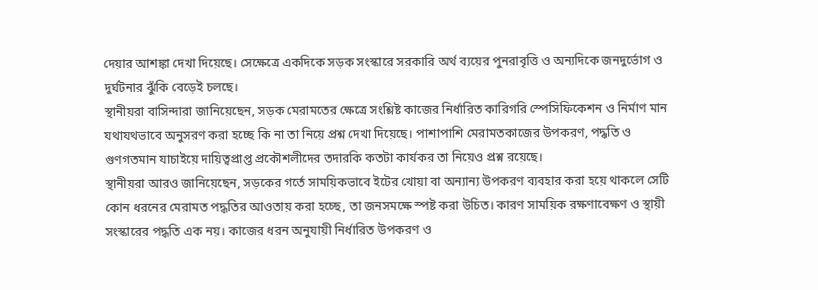দেয়ার আশঙ্কা দেখা দিয়েছে। সেক্ষেত্রে একদিকে সড়ক সংস্কারে সরকারি অর্থ ব্যয়ের পুনরাবৃত্তি ও অন্যদিকে জনদুর্ভোগ ও দুর্ঘটনার ঝুঁকি বেড়েই চলছে।
স্থানীয়রা বাসিন্দারা জানিয়েছেন, সড়ক মেরামতের ক্ষেত্রে সংশ্লিষ্ট কাজের নির্ধারিত কারিগরি স্পেসিফিকেশন ও নির্মাণ মান যথাযথভাবে অনুসরণ করা হচ্ছে কি না তা নিয়ে প্রশ্ন দেখা দিয়েছে। পাশাপাশি মেরামতকাজের উপকরণ, পদ্ধতি ও গুণগতমান যাচাইয়ে দায়িত্বপ্রাপ্ত প্রকৌশলীদের তদারকি কতটা কার্যকর তা নিয়েও প্রশ্ন রয়েছে।
স্থানীয়রা আরও জানিয়েছেন, সড়কের গর্তে সাময়িকভাবে ইটের খোয়া বা অন্যান্য উপকরণ ব্যবহার করা হয়ে থাকলে সেটি কোন ধরনের মেরামত পদ্ধতির আওতায় করা হচ্ছে, তা জনসমক্ষে স্পষ্ট করা উচিত। কারণ সাময়িক রক্ষণাবেক্ষণ ও স্থায়ী সংস্কারের পদ্ধতি এক নয়। কাজের ধরন অনুযায়ী নির্ধারিত উপকরণ ও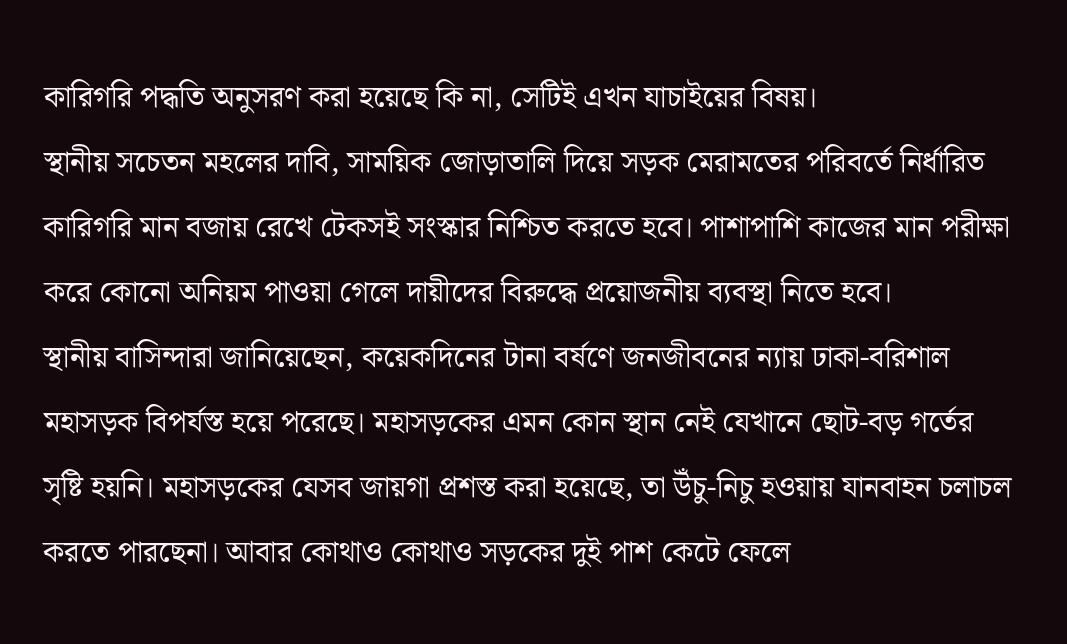কারিগরি পদ্ধতি অনুসরণ করা হয়েছে কি না, সেটিই এখন যাচাইয়ের বিষয়।
স্থানীয় সচেতন মহলের দাবি, সাময়িক জোড়াতালি দিয়ে সড়ক মেরামতের পরিবর্তে নির্ধারিত কারিগরি মান বজায় রেখে টেকসই সংস্কার নিশ্চিত করতে হবে। পাশাপাশি কাজের মান পরীক্ষা করে কোনো অনিয়ম পাওয়া গেলে দায়ীদের বিরুদ্ধে প্রয়োজনীয় ব্যবস্থা নিতে হবে।
স্থানীয় বাসিন্দারা জানিয়েছেন, কয়েকদিনের টানা বর্ষণে জনজীবনের ন্যায় ঢাকা-বরিশাল মহাসড়ক বিপর্যস্ত হয়ে পরেছে। মহাসড়কের এমন কোন স্থান নেই যেখানে ছোট-বড় গর্তের সৃষ্টি হয়নি। মহাসড়কের যেসব জায়গা প্রশস্ত করা হয়েছে, তা উঁচু-নিচু হওয়ায় যানবাহন চলাচল করতে পারছেনা। আবার কোথাও কোথাও সড়কের দুই পাশ কেটে ফেলে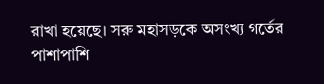রাখা হয়েছে। সরু মহাসড়কে অসংখ্য গর্তের পাশাপাশি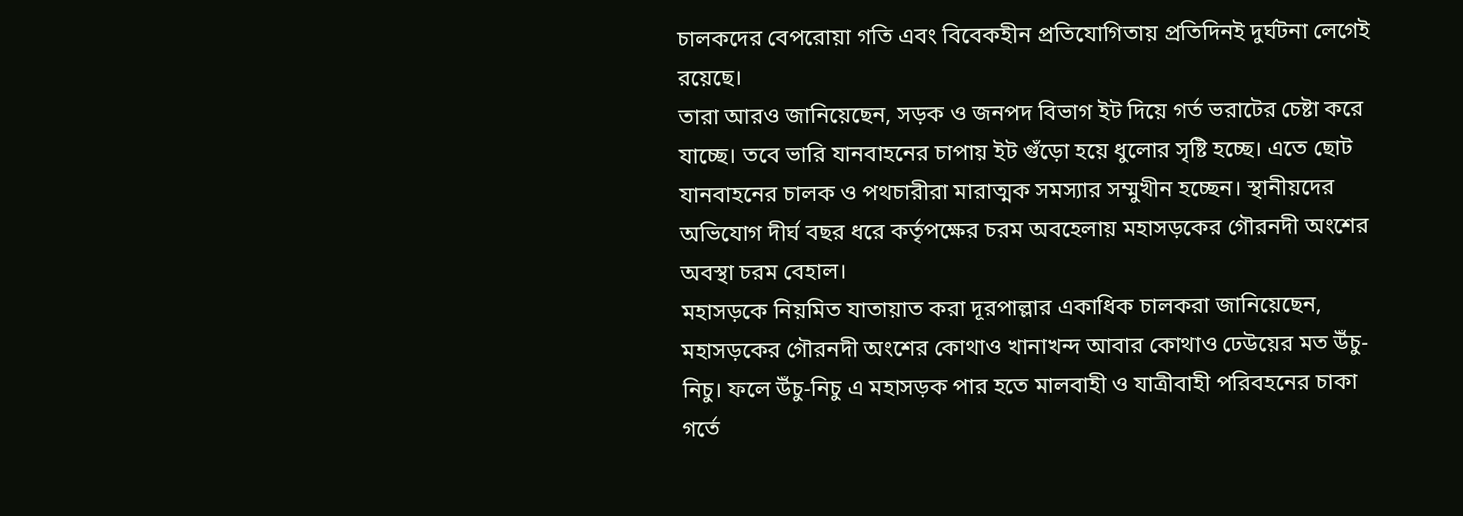চালকদের বেপরোয়া গতি এবং বিবেকহীন প্রতিযোগিতায় প্রতিদিনই দুর্ঘটনা লেগেই রয়েছে।
তারা আরও জানিয়েছেন, সড়ক ও জনপদ বিভাগ ইট দিয়ে গর্ত ভরাটের চেষ্টা করে যাচ্ছে। তবে ভারি যানবাহনের চাপায় ইট গুঁড়ো হয়ে ধুলোর সৃষ্টি হচ্ছে। এতে ছোট যানবাহনের চালক ও পথচারীরা মারাত্মক সমস্যার সম্মুখীন হচ্ছেন। স্থানীয়দের অভিযোগ দীর্ঘ বছর ধরে কর্তৃপক্ষের চরম অবহেলায় মহাসড়কের গৌরনদী অংশের অবস্থা চরম বেহাল।
মহাসড়কে নিয়মিত যাতায়াত করা দূরপাল্লার একাধিক চালকরা জানিয়েছেন, মহাসড়কের গৌরনদী অংশের কোথাও খানাখন্দ আবার কোথাও ঢেউয়ের মত উঁচু-নিচু। ফলে উঁচু-নিচু এ মহাসড়ক পার হতে মালবাহী ও যাত্রীবাহী পরিবহনের চাকা গর্তে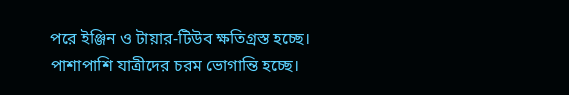পরে ইঞ্জিন ও টায়ার-টিউব ক্ষতিগ্রস্ত হচ্ছে। পাশাপাশি যাত্রীদের চরম ভোগান্তি হচ্ছে।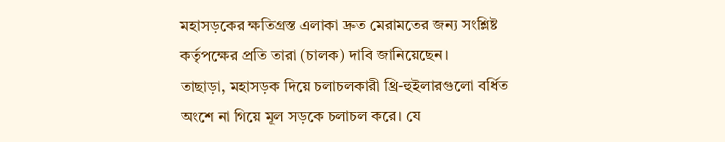মহাসড়কের ক্ষতিগ্রস্ত এলাকা দ্রুত মেরামতের জন্য সংশ্লিষ্ট কর্তৃপক্ষের প্রতি তারা (চালক) দাবি জানিয়েছেন।
তাছাড়া, মহাসড়ক দিয়ে চলাচলকারী থ্রি-হুইলারগুলো বর্ধিত অংশে না গিয়ে মূল সড়কে চলাচল করে। যে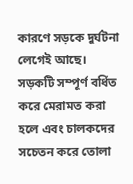কারণে সড়কে দুর্ঘটনা লেগেই আছে। সড়কটি সম্পূর্ণ বর্ধিত করে মেরামত করা হলে এবং চালকদের সচেতন করে তোলা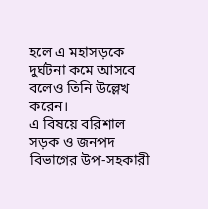হলে এ মহাসড়কে দুর্ঘটনা কমে আসবে বলেও তিনি উল্লেখ করেন।
এ বিষয়ে বরিশাল সড়ক ও জনপদ বিভাগের উপ-সহকারী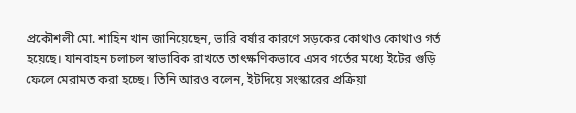প্রকৌশলী মো. শাহিন খান জানিয়েছেন, ভারি বর্ষার কারণে সড়কের কোথাও কোথাও গর্ত হয়েছে। যানবাহন চলাচল স্বাভাবিক রাখতে তাৎক্ষণিকভাবে এসব গর্তের মধ্যে ইটের গুড়ি ফেলে মেরামত করা হচ্ছে। তিনি আরও বলেন, ইটদিয়ে সংস্কারের প্রক্রিয়া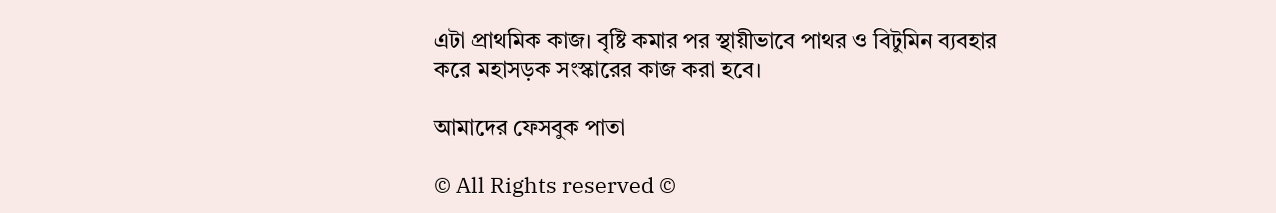এটা প্রাথমিক কাজ। বৃষ্টি কমার পর স্থায়ীভাবে পাথর ও বিটুমিন ব্যবহার করে মহাসড়ক সংস্কারের কাজ করা হবে।

আমাদের ফেসবুক পাতা

© All Rights reserved ©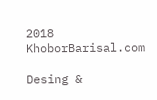2018 KhoborBarisal.com

Desing &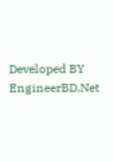Developed BY EngineerBD.Net